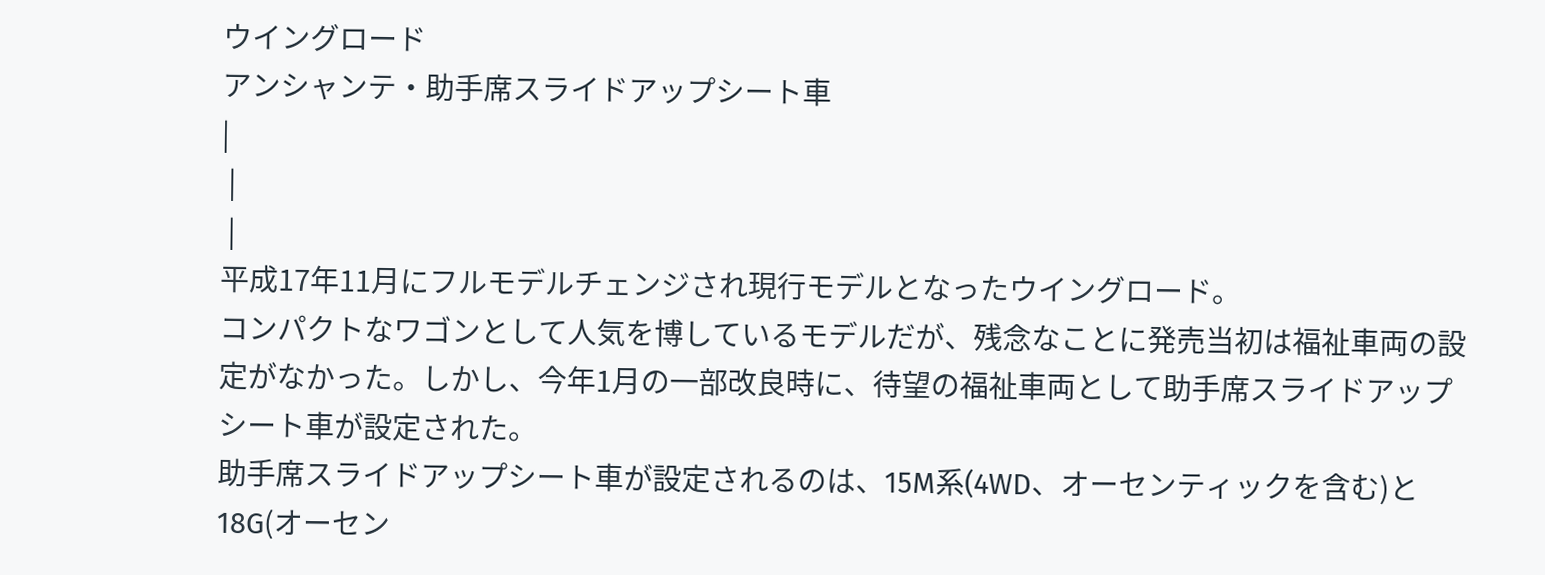ウイングロード
アンシャンテ・助手席スライドアップシート車
|
 |
 |
平成17年11月にフルモデルチェンジされ現行モデルとなったウイングロード。
コンパクトなワゴンとして人気を博しているモデルだが、残念なことに発売当初は福祉車両の設定がなかった。しかし、今年1月の一部改良時に、待望の福祉車両として助手席スライドアップシート車が設定された。
助手席スライドアップシート車が設定されるのは、15M系(4WD、オーセンティックを含む)と18G(オーセン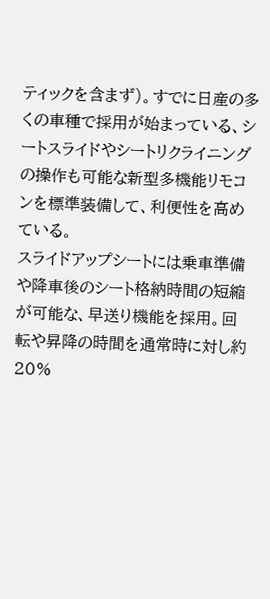ティックを含まず)。すでに日産の多くの車種で採用が始まっている、シートスライドやシートリクライニングの操作も可能な新型多機能リモコンを標準装備して、利便性を高めている。
スライドアップシートには乗車準備や降車後のシート格納時間の短縮が可能な、早送り機能を採用。回転や昇降の時間を通常時に対し約20%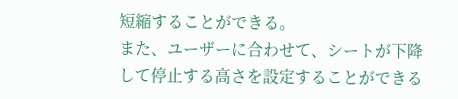短縮することができる。
また、ユーザーに合わせて、シートが下降して停止する高さを設定することができる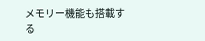メモリー機能も搭載する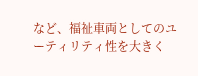など、福祉車両としてのユーティリティ性を大きく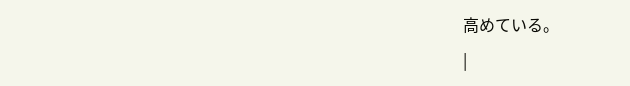高めている。
|